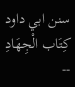سنن ابي داود
كِتَاب الْجِهَادِ --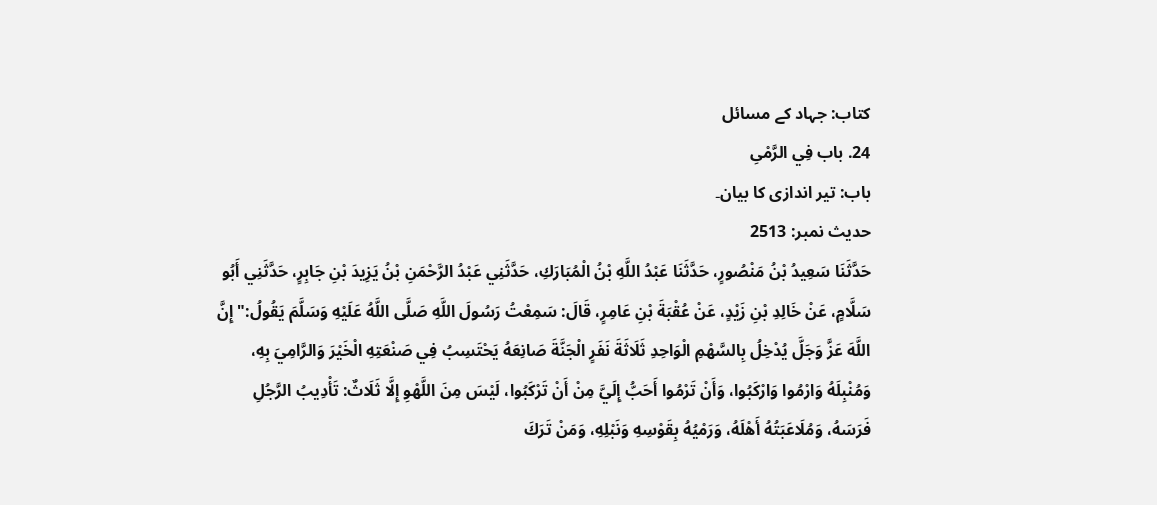کتاب: جہاد کے مسائل
24. باب فِي الرَّمْىِ
باب: تیر اندازی کا بیان۔
حدیث نمبر: 2513
حَدَّثَنَا سَعِيدُ بْنُ مَنْصُورٍ، حَدَّثَنَا عَبْدُ اللَّهِ بْنُ الْمُبَارَكِ، حَدَّثَنِي عَبْدُ الرَّحْمَنِ بْنُ يَزِيدَ بْنِ جَابِرٍ، حَدَّثَنِي أَبُو سَلَّامٍ، عَنْ خَالِدِ بْنِ زَيْدٍ، عَنْ عُقْبَةَ بْنِ عَامِرٍ، قَالَ: سَمِعْتُ رَسُولَ اللَّهِ صَلَّى اللَّهُ عَلَيْهِ وَسَلَّمَ يَقُولُ:" إِنَّ اللَّهَ عَزَّ وَجَلَّ يُدْخِلُ بِالسَّهْمِ الْوَاحِدِ ثَلَاثَةَ نَفَرٍ الْجَنَّةَ صَانِعَهُ يَحْتَسِبُ فِي صَنْعَتِهِ الْخَيْرَ وَالرَّامِيَ بِهِ، وَمُنْبِلَهُ وَارْمُوا وَارْكَبُوا، وَأَنْ تَرْمُوا أَحَبُّ إِلَيَّ مِنْ أَنْ تَرْكَبُوا، لَيْسَ مِنَ اللَّهْوِ إِلَّا ثَلَاثٌ: تَأْدِيبُ الرَّجُلِ فَرَسَهُ، وَمُلَاعَبَتُهُ أَهْلَهُ، وَرَمْيُهُ بِقَوْسِهِ وَنَبْلِهِ، وَمَنْ تَرَكَ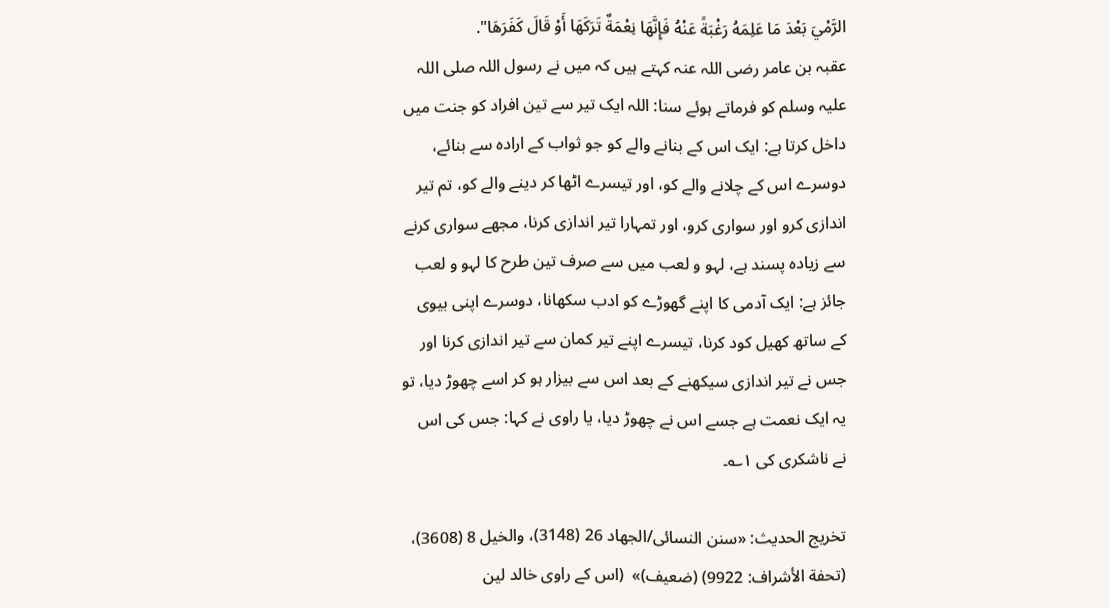الرَّمْيَ بَعْدَ مَا عَلِمَهُ رَغْبَةً عَنْهُ فَإِنَّهَا نِعْمَةٌ تَرَكَهَا أَوْ قَالَ كَفَرَهَا".
عقبہ بن عامر رضی اللہ عنہ کہتے ہیں کہ میں نے رسول اللہ صلی اللہ علیہ وسلم کو فرماتے ہوئے سنا: اللہ ایک تیر سے تین افراد کو جنت میں داخل کرتا ہے: ایک اس کے بنانے والے کو جو ثواب کے ارادہ سے بنائے، دوسرے اس کے چلانے والے کو، اور تیسرے اٹھا کر دینے والے کو، تم تیر اندازی کرو اور سواری کرو، اور تمہارا تیر اندازی کرنا، مجھے سواری کرنے سے زیادہ پسند ہے، لہو و لعب میں سے صرف تین طرح کا لہو و لعب جائز ہے: ایک آدمی کا اپنے گھوڑے کو ادب سکھانا، دوسرے اپنی بیوی کے ساتھ کھیل کود کرنا، تیسرے اپنے تیر کمان سے تیر اندازی کرنا اور جس نے تیر اندازی سیکھنے کے بعد اس سے بیزار ہو کر اسے چھوڑ دیا، تو یہ ایک نعمت ہے جسے اس نے چھوڑ دیا، یا راوی نے کہا: جس کی اس نے ناشکری کی ۱؎۔

تخریج الحدیث: «سنن النسائی/الجھاد 26 (3148)، والخیل 8 (3608)، (تحفة الأشراف: 9922) (ضعیف)»  (اس کے راوی خالد لین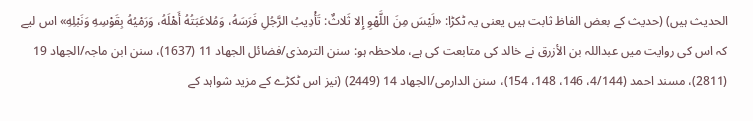الحدیث ہیں) (حدیث کے بعض الفاظ ثابت ہیں یعنی یہ ٹکڑا: «لَيْسَ مِنَ اللَّهْوِ إِلا ثَلاثٌ: تَأْدِيبُ الرَّجُلِ فَرَسَهُ، وَمُلاعَبَتُهُ أَهْلَهُ، وَرَمْيُهُ بِقَوْسِهِ وَنَبْلِهِ» اس لیے کہ اس کی روایت میں عبداللہ بن الأزرق نے خالد کی متابعت کی ہے، ملاحظہ ہو: سنن الترمذی/فضائل الجھاد 11 (1637)، سنن ابن ماجہ/الجھاد 19 (2811)، مسند احمد (4/144، 146، 148، 154)، سنن الدارمی/الجھاد 14 (2449) (نیز اس ٹکڑے کے مزید شواہد کے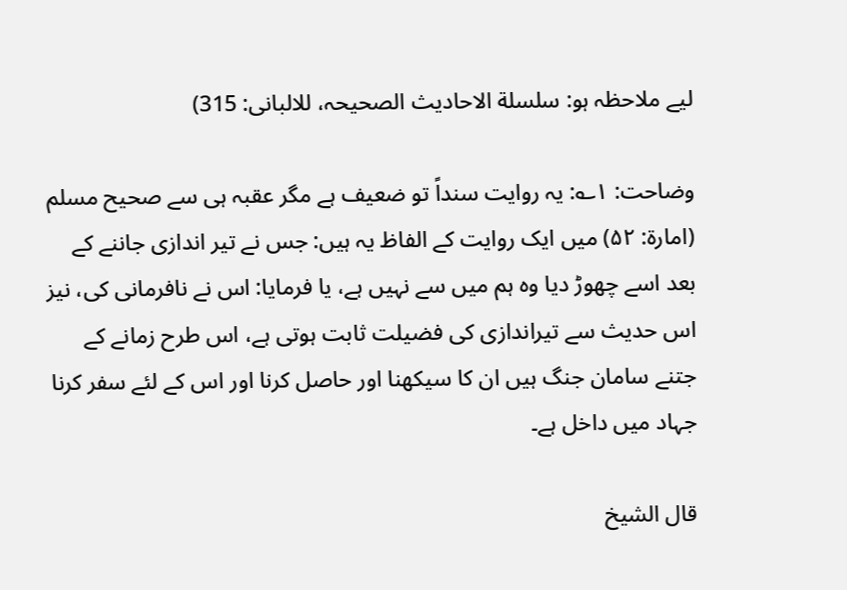لیے ملاحظہ ہو: سلسلة الاحادیث الصحیحہ، للالبانی: 315)

وضاحت: ۱؎: یہ روایت سنداً تو ضعیف ہے مگر عقبہ ہی سے صحیح مسلم (امارۃ: ۵۲) میں ایک روایت کے الفاظ یہ ہیں: جس نے تیر اندازی جاننے کے بعد اسے چھوڑ دیا وہ ہم میں سے نہیں ہے، یا فرمایا: اس نے نافرمانی کی، نیز اس حدیث سے تیراندازی کی فضیلت ثابت ہوتی ہے، اس طرح زمانے کے جتنے سامان جنگ ہیں ان کا سیکھنا اور حاصل کرنا اور اس کے لئے سفر کرنا جہاد میں داخل ہے۔

قال الشيخ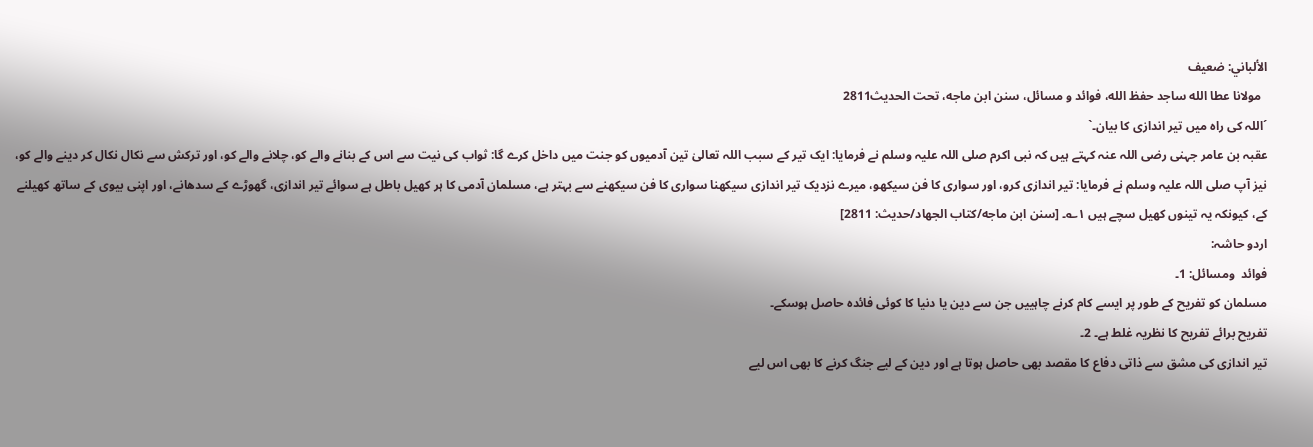الألباني: ضعيف
  مولانا عطا الله ساجد حفظ الله، فوائد و مسائل، سنن ابن ماجه، تحت الحديث2811
´اللہ کی راہ میں تیر اندازی کا بیان۔`
عقبہ بن عامر جہنی رضی اللہ عنہ کہتے ہیں کہ نبی اکرم صلی اللہ علیہ وسلم نے فرمایا: ایک تیر کے سبب اللہ تعالیٰ تین آدمیوں کو جنت میں داخل کرے گا: ثواب کی نیت سے اس کے بنانے والے کو، چلانے والے کو، اور ترکش سے نکال نکال کر دینے والے کو، نیز آپ صلی اللہ علیہ وسلم نے فرمایا: تیر اندازی کرو، اور سواری کا فن سیکھو، میرے نزدیک تیر اندازی سیکھنا سواری کا فن سیکھنے سے بہتر ہے، مسلمان آدمی کا ہر کھیل باطل ہے سوائے تیر اندازی، گھوڑے کے سدھانے، اور اپنی بیوی کے ساتھ کھیلنے کے، کیونکہ یہ تینوں کھیل سچے ہیں ۱؎۔ [سنن ابن ماجه/كتاب الجهاد/حدیث: 2811]
اردو حاشہ:
فوائد  ومسائل: 1۔
مسلمان کو تفریح کے طور پر ایسے کام کرنے چاہییں جن سے دین یا دنیا کا کوئی فائدہ حاصل ہوسکے۔
تفریح برائے تفریح کا نظریہ غلط ہے۔ 2۔
تیر اندازی کی مشق سے ذاتی دفاع کا مقصد بھی حاصل ہوتا ہے اور دین کے لیے جنگ کرنے کا بھی اس لیے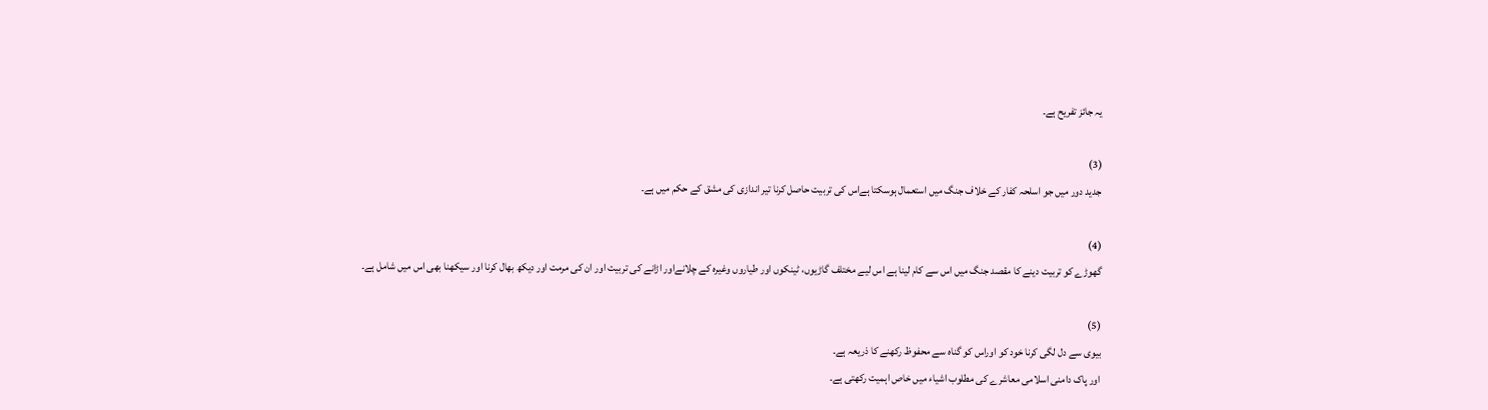یہ جائز تفریح ہے۔

(3)
جدید دور میں جو اسلحہ کفار کے خلاف جنگ میں استعمال ہوسکتا ہےاس کی تربیت حاصل کرنا تیر اندازی کی مشق کے حکم میں ہے۔

(4)
گھوڑے کو تربیت دینے کا مقصد جنگ میں اس سے کام لینا ہے اس لیے مختلف گاڑیوں، ٹینکوں اور طیاروں وغیرہ کے چلانےاور اڑانے کی تربیت اور ان کی مرمت اور دیکھ بھال کرنا اور سیکھنا بھی اس میں شامل ہے۔

(5)
بیوی سے دل لگی کرنا خود کو اوراس کو گناہ سے محفوظ رکھنے کا ذریعہ ہے۔
اور پاک دامنی اسلامی معاشرے کی مطلوب اشیاء میں خاص اہمیت رکھتی ہے۔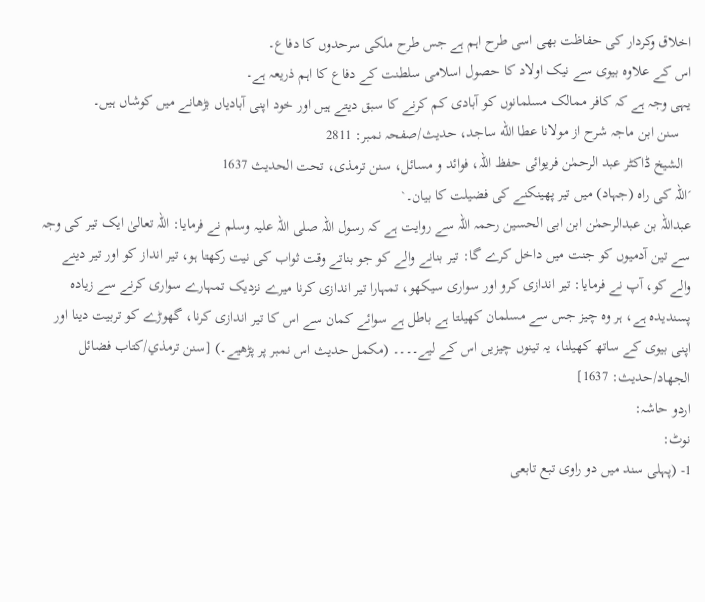اخلاق وکردار کی حفاظت بھی اسی طرح اہم ہے جس طرح ملکی سرحدوں کا دفاع۔
اس کے علاوہ بیوی سے نیک اولاد کا حصول اسلامی سلطنت کے دفاع کا اہم ذریعہ ہے۔
یہی وجہ ہے کہ کافر ممالک مسلمانوں کو آبادی کم کرنے کا سبق دیتے ہیں اور خود اپنی آبادیاں بڑھانے میں کوشاں ہیں۔
   سنن ابن ماجہ شرح از مولانا عطا الله ساجد، حدیث/صفحہ نمبر: 2811
  الشیخ ڈاکٹر عبد الرحمٰن فریوائی حفظ اللہ، فوائد و مسائل، سنن ترمذی، تحت الحديث 1637
´اللہ کی راہ (جہاد) میں تیر پھینکنے کی فضیلت کا بیان۔`
عبداللہ بن عبدالرحمٰن ابن ابی الحسین رحمہ اللہ سے روایت ہے کہ رسول اللہ صلی اللہ علیہ وسلم نے فرمایا: اللہ تعالیٰ ایک تیر کی وجہ سے تین آدمیوں کو جنت میں داخل کرے گا: تیر بنانے والے کو جو بناتے وقت ثواب کی نیت رکھتا ہو، تیر انداز کو اور تیر دینے والے کو، آپ نے فرمایا: تیر اندازی کرو اور سواری سیکھو، تمہارا تیر اندازی کرنا میرے نزدیک تمہارے سواری کرنے سے زیادہ پسندیدہ ہے، ہر وہ چیز جس سے مسلمان کھیلتا ہے باطل ہے سوائے کمان سے اس کا تیر اندازی کرنا، گھوڑے کو تربیت دینا اور اپنی بیوی کے ساتھ کھیلنا، یہ تینوں چیزیں اس کے لیے۔۔۔۔ (مکمل حدیث اس نمبر پر پڑھیے۔) [سنن ترمذي/كتاب فضائل الجهاد/حدیث: 1637]
اردو حاشہ:
نوٹ:
1- (پہلی سند میں دو راوی تبع تابعی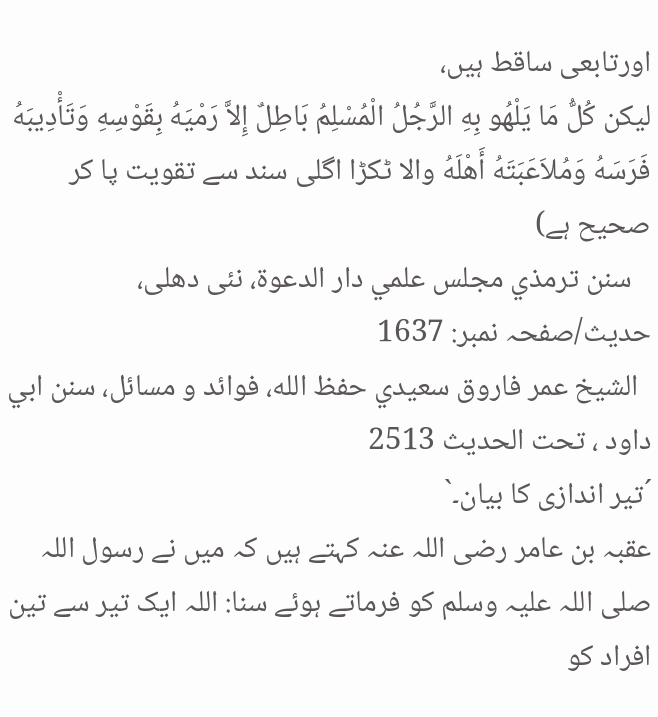اورتابعی ساقط ہیں،
لیکن كُلُّ مَا يَلْهُو بِهِ الرَّجُلُ الْمُسْلِمُ بَاطِلٌ إِلاَّ رَمْيَهُ بِقَوْسِهِ وَتَأْدِيبَهُ فَرَسَهُ وَمُلاَعَبَتَهُ أَهْلَهُ والا ٹکڑا اگلی سند سے تقویت پا کر صحیح ہے)
   سنن ترمذي مجلس علمي دار الدعوة، نئى دهلى، حدیث/صفحہ نمبر: 1637
  الشيخ عمر فاروق سعيدي حفظ الله، فوائد و مسائل، سنن ابي داود ، تحت الحديث 2513
´تیر اندازی کا بیان۔`
عقبہ بن عامر رضی اللہ عنہ کہتے ہیں کہ میں نے رسول اللہ صلی اللہ علیہ وسلم کو فرماتے ہوئے سنا: اللہ ایک تیر سے تین افراد کو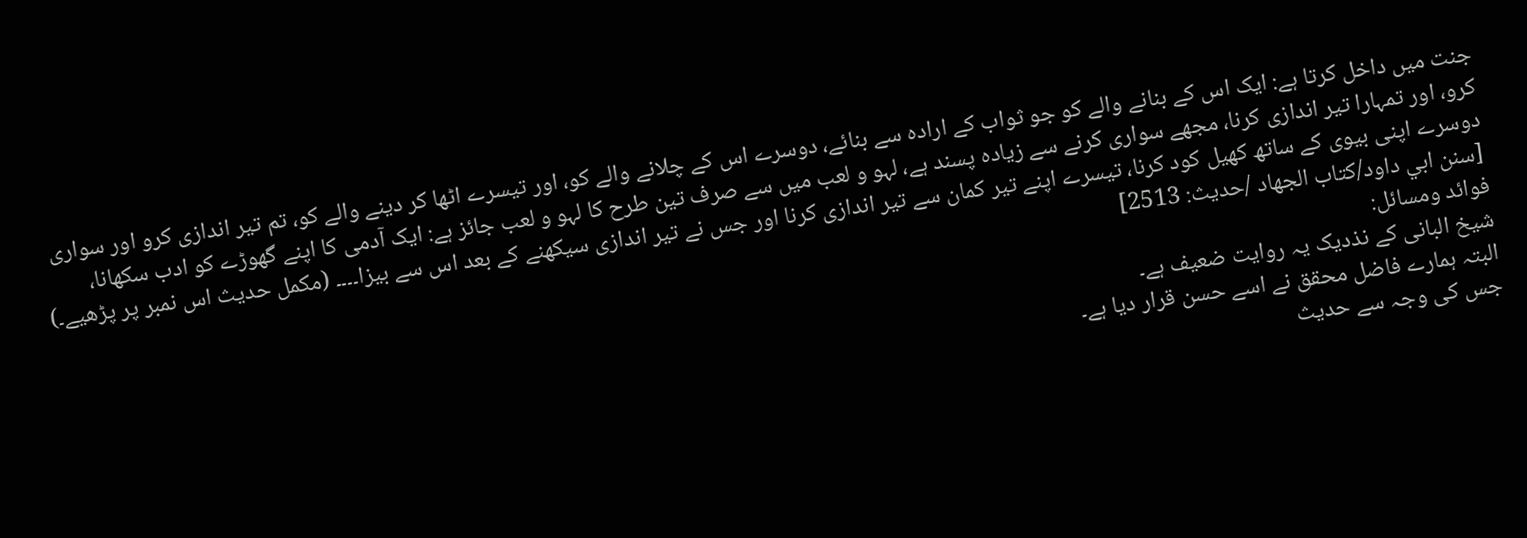جنت میں داخل کرتا ہے: ایک اس کے بنانے والے کو جو ثواب کے ارادہ سے بنائے، دوسرے اس کے چلانے والے کو، اور تیسرے اٹھا کر دینے والے کو، تم تیر اندازی کرو اور سواری کرو، اور تمہارا تیر اندازی کرنا، مجھے سواری کرنے سے زیادہ پسند ہے، لہو و لعب میں سے صرف تین طرح کا لہو و لعب جائز ہے: ایک آدمی کا اپنے گھوڑے کو ادب سکھانا، دوسرے اپنی بیوی کے ساتھ کھیل کود کرنا، تیسرے اپنے تیر کمان سے تیر اندازی کرنا اور جس نے تیر اندازی سیکھنے کے بعد اس سے بیزا۔۔۔۔ (مکمل حدیث اس نمبر پر پڑھیے۔) [سنن ابي داود/كتاب الجهاد /حدیث: 2513]
فوائد ومسائل:
شیخ البانی کے نذدیک یہ روایت ضعیف ہے۔
البتہ ہمارے فاضل محقق نے اسے حسن قرار دیا ہے۔
جس کی وجہ سے حدیث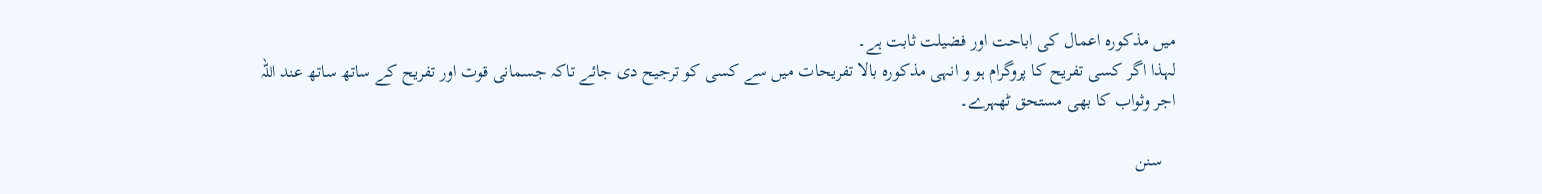میں مذکورہ اعمال کی اباحت اور فضیلت ثابت ہے۔
لہذا اگر کسی تفریح کا پروگرام ہو و انہی مذکورہ بالا تفریحات میں سے کسی کو ترجیح دی جائے تاکہ جسمانی قوت اور تفریح کے ساتھ ساتھ عند اللہ اجر وثواب کا بھی مستحق ٹھہرے۔

   سنن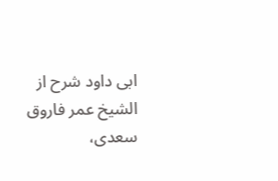ابی داود شرح از الشیخ عمر فاروق سعدی،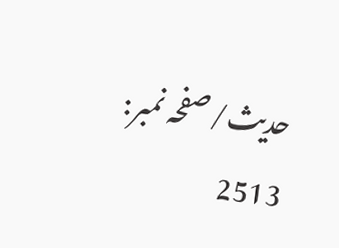حدیث/صفحہ نمبر: 2513